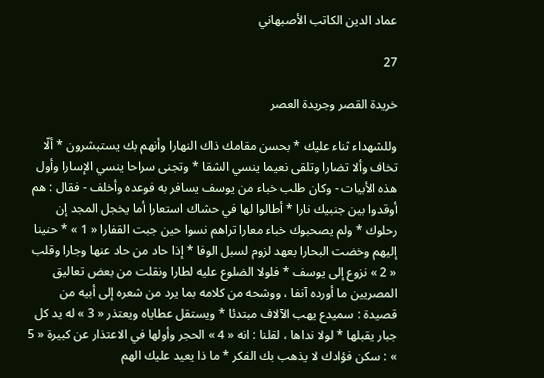عماد الدين الكاتب الأصبهاني

27

خريدة القصر وجريدة العصر

وللشهداء ثناء عليك * بحسن مقامك ذاك النهارا وأنهم بك يستبشرون * ألّا تخاف وألا تضارا وتلقى نعيما ينسي الشقا * وتجنى سراحا ينسي الإسارا وأول هذه الأبيات - وكان طلب خباء من يوسف يسافر به فوعده وأخلف - فقال : هم أوقدوا بين جنبيك نارا * أطالوا لها في حشاك استعارا أما يخجل المجد إن رحلوك * ولم يصحبوك خباء معارا تراهم نسوا حين جبت القفارا « 1 » * حنينا إليهم وخضت البحارا بعهد لزوم لسبل الوفا * إذا حاد من حاد عنها وجارا وقلب « 2 » نزوع إلى يوسف * فلولا الضلوع عليه لطارا ونقلت من بعض تعاليق المصريين ما أورده آنفا ، ووشحه من كلامه بما يرد من شعره إلى أبيه من قصيدة : سميدع يهب الآلاف مبتدئا * ويستقل عطاياه ويعتذر « 3 » له يد كل جبار يقبلها * لولا نداها ، لقلنا : انه « 4 » الحجر وأولها في الاعتذار عن كبيرة « 5 » : سكن فؤادك لا يذهب بك الفكر * ما ذا يعيد عليك الهم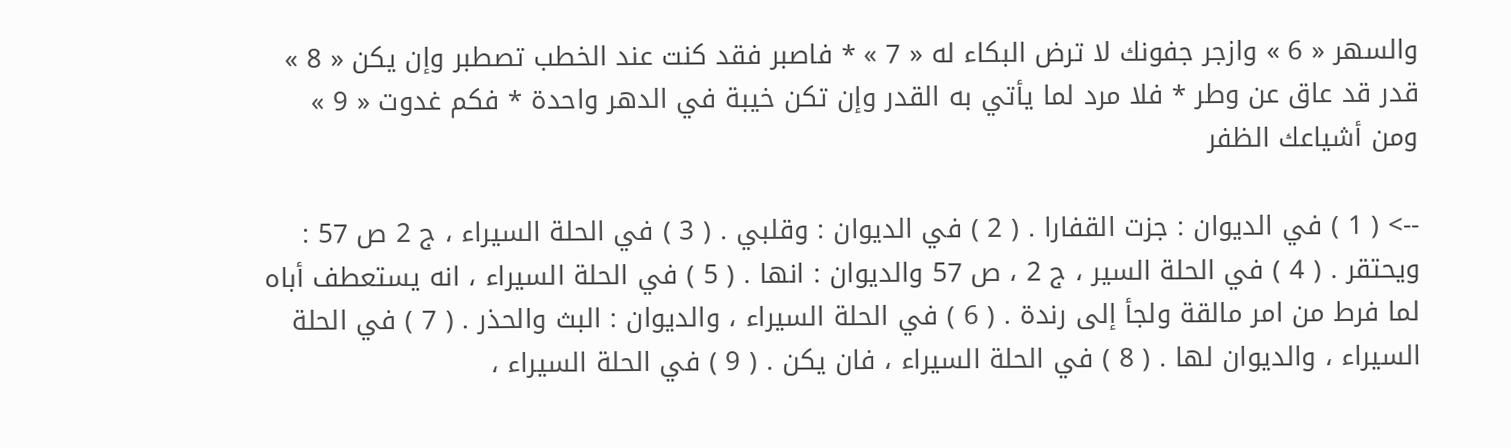والسهر « 6 » وازجر جفونك لا ترض البكاء له « 7 » * فاصبر فقد كنت عند الخطب تصطبر وإن يكن « 8 » قدر قد عاق عن وطر * فلا مرد لما يأتي به القدر وإن تكن خيبة في الدهر واحدة * فكم غدوت « 9 » ومن أشياعك الظفر

--> ( 1 ) في الديوان : جزت القفارا . ( 2 ) في الديوان : وقلبي . ( 3 ) في الحلة السيراء ، ج 2 ص 57 : ويحتقر . ( 4 ) في الحلة السير ، ج 2 ، ص 57 والديوان : انها . ( 5 ) في الحلة السيراء ، انه يستعطف أباه لما فرط من امر مالقة ولجأ إلى رندة . ( 6 ) في الحلة السيراء ، والديوان : البث والحذر . ( 7 ) في الحلة السيراء ، والديوان لها . ( 8 ) في الحلة السيراء ، فان يكن . ( 9 ) في الحلة السيراء ،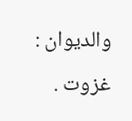والديوان : غزوت .